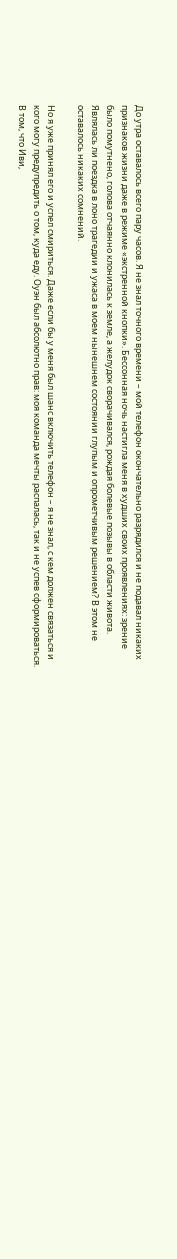До утра оставалось всего пару часов. Я не знал точного времени – мой телефон окончательно разрядился и не подавал никаких признаков жизни даже в режиме «экстренной кнопки». Бессонная ночь настигла меня в худших своих проявлениях: зрение было помутнено, голова отчаянно клонилась к земле, а желудок сворачивался, рождая болевые позывы в области живота. Являлась ли поездка в лоно трагедии и ужаса в моем нынешнем состоянии глупым и опрометчивым решением? В этом не оставалось никаких сомнений.

Но я уже принял его и успел смириться. Даже если бы у меня был шанс включить телефон – я не знал, с кем должен связаться и кого могу предупредить о том, куда еду. Оуэн был абсолютно прав: моя команда мечты распалась, так и не успев сформироваться. В том, что Иви,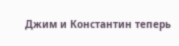Джим и Константин теперь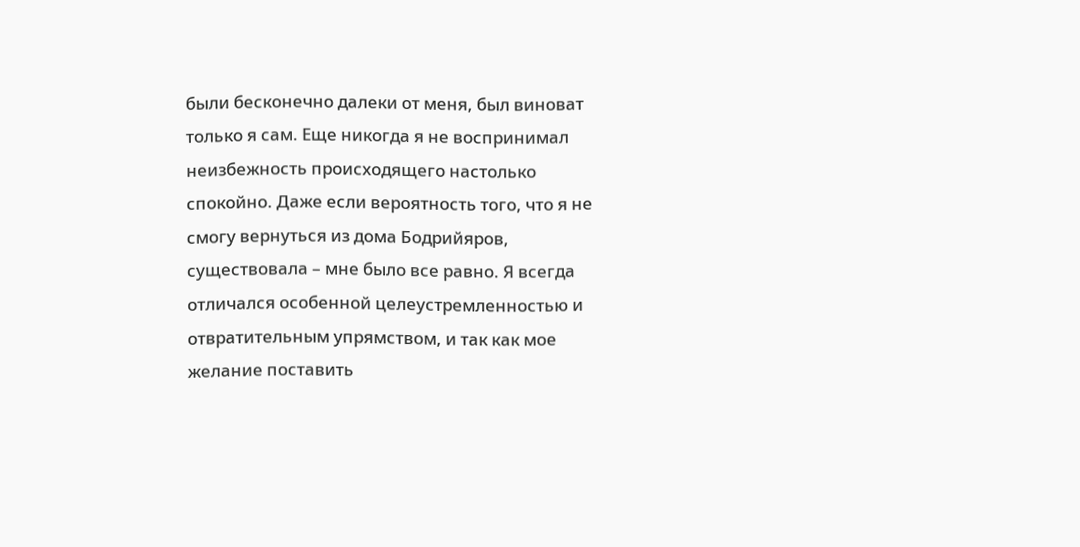были бесконечно далеки от меня, был виноват только я сам. Еще никогда я не воспринимал неизбежность происходящего настолько спокойно. Даже если вероятность того, что я не смогу вернуться из дома Бодрийяров, существовала – мне было все равно. Я всегда отличался особенной целеустремленностью и отвратительным упрямством, и так как мое желание поставить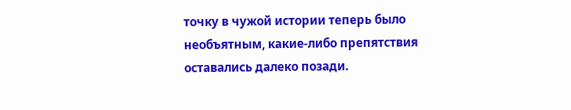точку в чужой истории теперь было необъятным, какие-либо препятствия оставались далеко позади.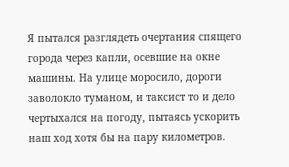Я пытался разглядеть очертания спящего города через капли, осевшие на окне машины. На улице моросило, дороги заволокло туманом, и таксист то и дело чертыхался на погоду, пытаясь ускорить наш ход хотя бы на пару километров.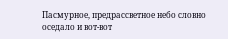Пасмурное, предрассветное небо словно оседало и вот-вот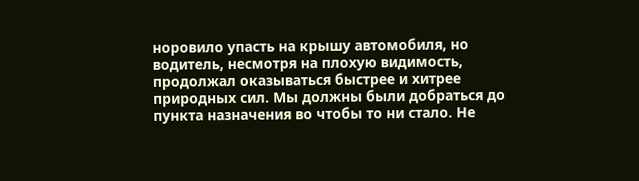норовило упасть на крышу автомобиля, но водитель, несмотря на плохую видимость, продолжал оказываться быстрее и хитрее природных сил. Мы должны были добраться до пункта назначения во чтобы то ни стало. Не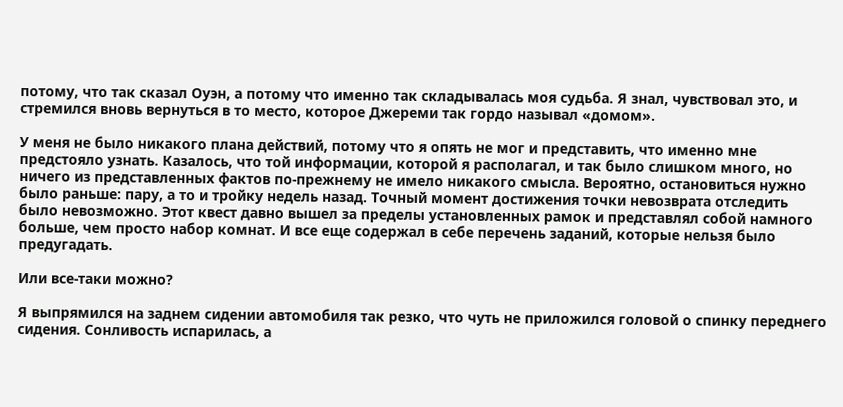потому, что так сказал Оуэн, а потому что именно так складывалась моя судьба. Я знал, чувствовал это, и стремился вновь вернуться в то место, которое Джереми так гордо называл «домом».

У меня не было никакого плана действий, потому что я опять не мог и представить, что именно мне предстояло узнать. Казалось, что той информации, которой я располагал, и так было слишком много, но ничего из представленных фактов по-прежнему не имело никакого смысла. Вероятно, остановиться нужно было раньше: пару, а то и тройку недель назад. Точный момент достижения точки невозврата отследить было невозможно. Этот квест давно вышел за пределы установленных рамок и представлял собой намного больше, чем просто набор комнат. И все еще содержал в себе перечень заданий, которые нельзя было предугадать.

Или все-таки можно?

Я выпрямился на заднем сидении автомобиля так резко, что чуть не приложился головой о спинку переднего сидения. Сонливость испарилась, а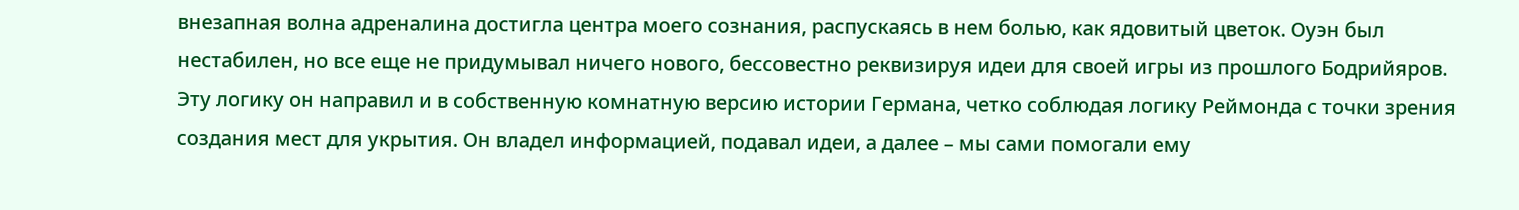внезапная волна адреналина достигла центра моего сознания, распускаясь в нем болью, как ядовитый цветок. Оуэн был нестабилен, но все еще не придумывал ничего нового, бессовестно реквизируя идеи для своей игры из прошлого Бодрийяров. Эту логику он направил и в собственную комнатную версию истории Германа, четко соблюдая логику Реймонда с точки зрения создания мест для укрытия. Он владел информацией, подавал идеи, а далее – мы сами помогали ему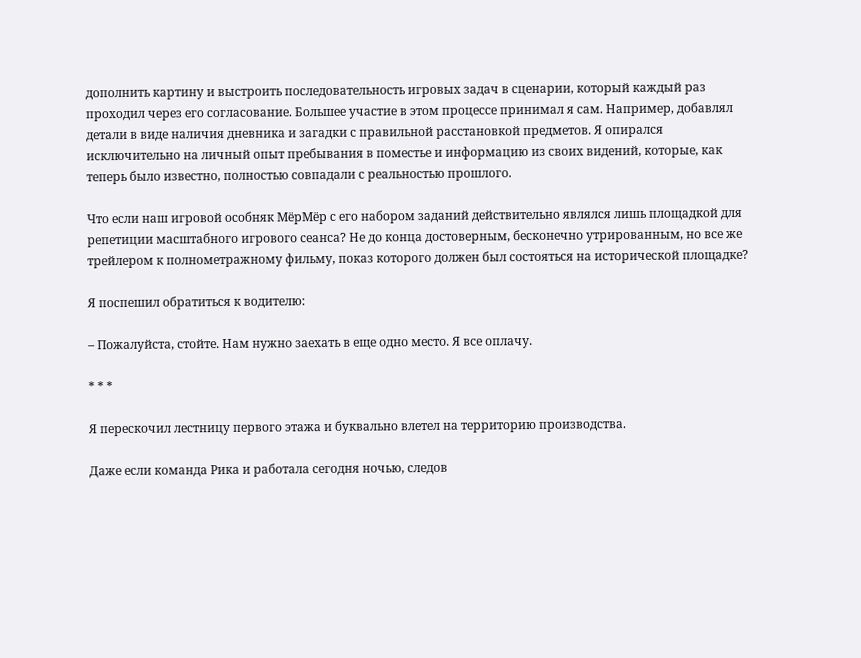дополнить картину и выстроить последовательность игровых задач в сценарии, который каждый раз проходил через его согласование. Большее участие в этом процессе принимал я сам. Например, добавлял детали в виде наличия дневника и загадки с правильной расстановкой предметов. Я опирался исключительно на личный опыт пребывания в поместье и информацию из своих видений, которые, как теперь было известно, полностью совпадали с реальностью прошлого.

Что если наш игровой особняк МёрМёр с его набором заданий действительно являлся лишь площадкой для репетиции масштабного игрового сеанса? Не до конца достоверным, бесконечно утрированным, но все же трейлером к полнометражному фильму, показ которого должен был состояться на исторической площадке?

Я поспешил обратиться к водителю:

– Пожалуйста, стойте. Нам нужно заехать в еще одно место. Я все оплачу.

* * *

Я перескочил лестницу первого этажа и буквально влетел на территорию производства.

Даже если команда Рика и работала сегодня ночью, следов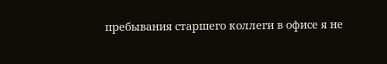пребывания старшего коллеги в офисе я не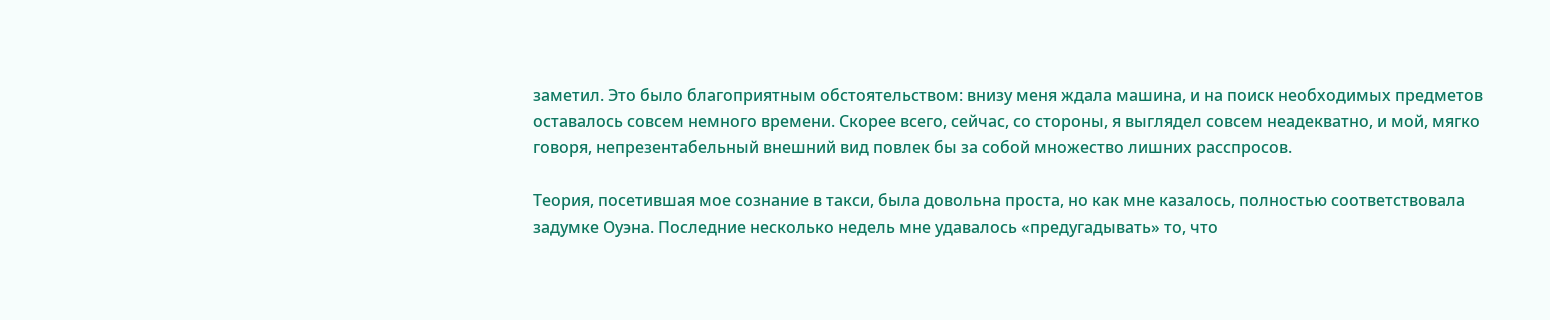заметил. Это было благоприятным обстоятельством: внизу меня ждала машина, и на поиск необходимых предметов оставалось совсем немного времени. Скорее всего, сейчас, со стороны, я выглядел совсем неадекватно, и мой, мягко говоря, непрезентабельный внешний вид повлек бы за собой множество лишних расспросов.

Теория, посетившая мое сознание в такси, была довольна проста, но как мне казалось, полностью соответствовала задумке Оуэна. Последние несколько недель мне удавалось «предугадывать» то, что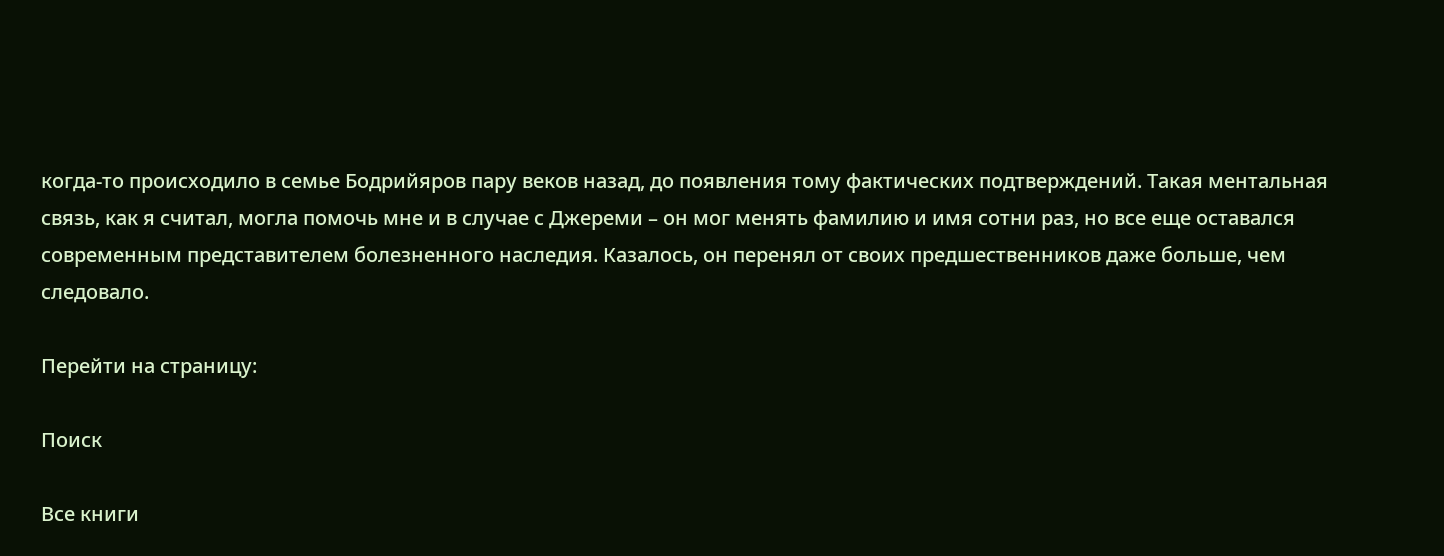когда-то происходило в семье Бодрийяров пару веков назад, до появления тому фактических подтверждений. Такая ментальная связь, как я считал, могла помочь мне и в случае с Джереми – он мог менять фамилию и имя сотни раз, но все еще оставался современным представителем болезненного наследия. Казалось, он перенял от своих предшественников даже больше, чем следовало.

Перейти на страницу:

Поиск

Все книги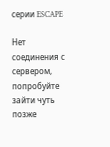серии ESCAPE

Нет соединения с сервером, попробуйте зайти чуть позже